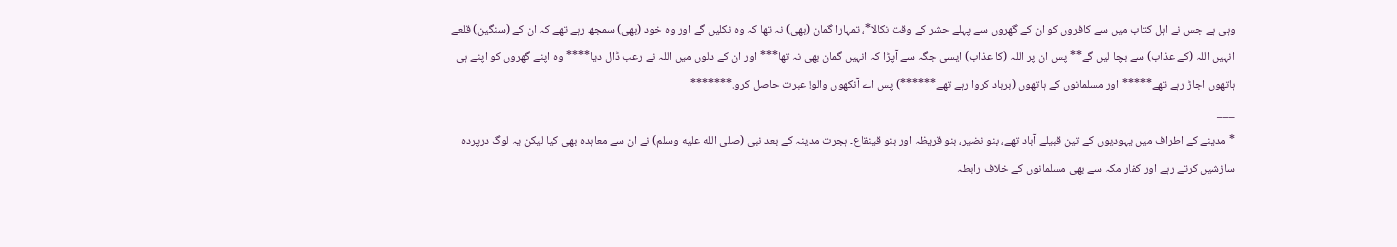وہی ہے جس نے اہل کتاب میں سے کافروں کو ان کے گھروں سے پہلے حشر کے وقت نکالا*، تمہارا گمان (بھی) نہ تھا کہ وه نکلیں گے اور وه خود (بھی) سمجھ رہے تھے کہ ان کے (سنگین) قلعے انہیں اللہ (کے عذاب) سے بچا لیں گے** پس ان پر اللہ (کا عذاب) ایسی جگہ سے آپڑا کہ انہیں گمان بھی نہ تھا*** اور ان کے دلوں میں اللہ نے رعب ڈال دیا**** وه اپنے گھروں کو اپنے ہی ہاتھوں اجاڑ رہے تھے***** اور مسلمانوں کے ہاتھوں (برباد کروا رہے تھے******) پس اے آنکھوں والو! عبرت حاصل کرو.*******
___
* مدینے کے اطراف میں یہودیوں کے تین قبیلے آباد تھے، بنو نضیر، بنو قریظہ اور بنو قینقاع۔ ہجرت مدینہ کے بعد نبی (صلى الله عليه وسلم) نے ان سے معاہدہ بھی کیا لیکن یہ لوگ درپردہ سازشیں کرتے رہے اور کفار مکہ سے بھی مسلمانوں کے خلاف رابطہ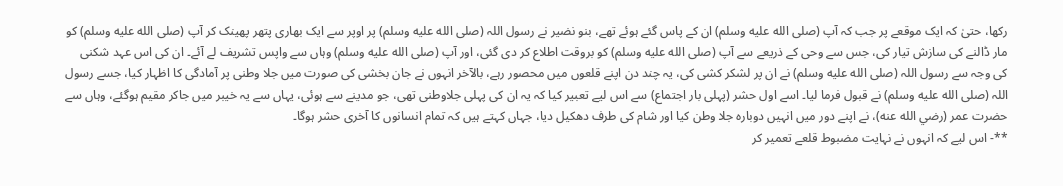رکھا، حتیٰ کہ ایک موقعے پر جب کہ آپ (صلى الله عليه وسلم) ان کے پاس گئے ہوئے تھے، بنو نضیر نے رسول اللہ (صلى الله عليه وسلم) پر اوپر سے ایک بھاری پتھر پھینک کر آپ (صلى الله عليه وسلم) کو مار ڈالنے کی سازش تیار کی، جس سے وحی کے ذریعے سے آپ (صلى الله عليه وسلم) کو بروقت اطلاع کر دی گئی، اور آپ (صلى الله عليه وسلم) وہاں سے واپس تشریف لے آئے۔ ان کی اس عہد شکنی کی وجہ سے رسول اللہ (صلى الله عليه وسلم) نے ان پر لشکر کشی کی، یہ چند دن اپنے قلعوں میں محصور رہے، بالآخر انہوں نے جان بخشی کی صورت میں جلا وطنی پر آمادگی کا اظہار کیا، جسے رسول اللہ (صلى الله عليه وسلم) نے قبول فرما لیا۔ اسے اول حشر (پہلی بار اجتماع) سے اس لیے تعبیر کیا کہ یہ ان کی پہلی جلاوطنی تھی، جو مدینے سے ہوئی، یہاں سے یہ خیبر میں جاکر مقیم ہوگئے، وہاں سے حضرت عمر (رضي الله عنه)، نے اپنے دور میں انہیں دوبارہ جلا وطن کیا اور شام کی طرف دھکیل دیا، جہاں کہتے ہیں کہ تمام انسانوں کا آخری حشر ہوگا۔
**- اس لیے کہ انہوں نے نہایت مضبوط قلعے تعمیر کر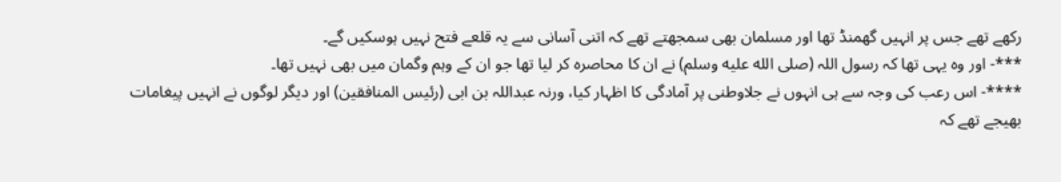رکھے تھے جس پر انہیں گھمنڈ تھا اور مسلمان بھی سمجھتے تھے کہ اتنی آسانی سے یہ قلعے فتح نہیں ہوسکیں گے۔
***- اور وہ یہی تھا کہ رسول اللہ (صلى الله عليه وسلم) نے ان کا محاصرہ کر لیا تھا جو ان کے وہم وگمان میں بھی نہیں تھا۔
****- اس رعب کی وجہ سے ہی انہوں نے جلاوطنی پر آمادگی کا اظہار کیا، ورنہ عبداللہ بن ابی (رئیس المنافقین) اور دیگر لوگوں نے انہیں پیغامات بھیجے تھے کہ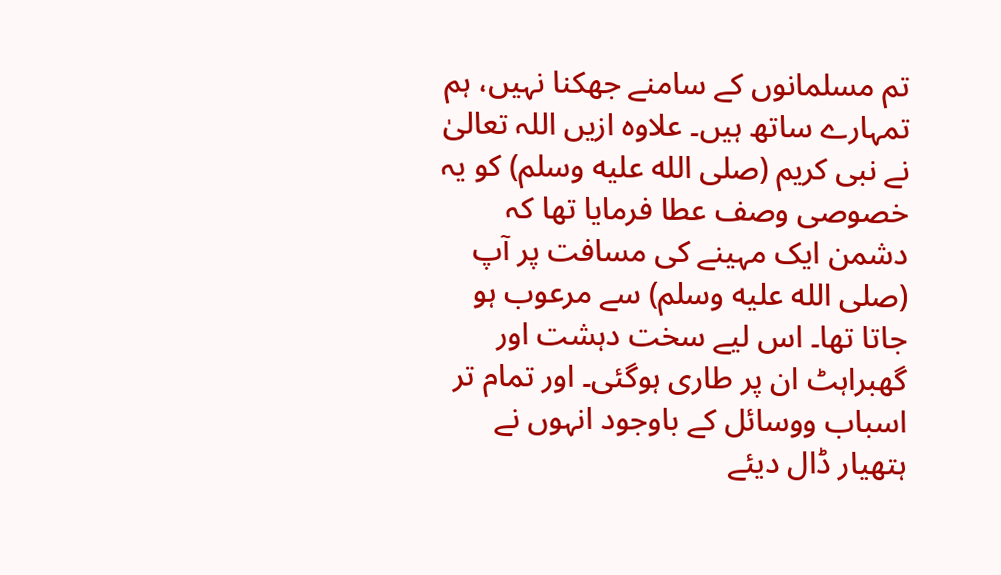تم مسلمانوں کے سامنے جھکنا نہیں، ہم تمہارے ساتھ ہیں۔ علاوہ ازیں اللہ تعالیٰ نے نبی کریم (صلى الله عليه وسلم) کو یہ خصوصی وصف عطا فرمایا تھا کہ دشمن ایک مہینے کی مسافت پر آپ (صلى الله عليه وسلم) سے مرعوب ہو جاتا تھا۔ اس لیے سخت دہشت اور گھبراہٹ ان پر طاری ہوگئی۔ اور تمام تر اسباب ووسائل کے باوجود انہوں نے ہتھیار ڈال دیئے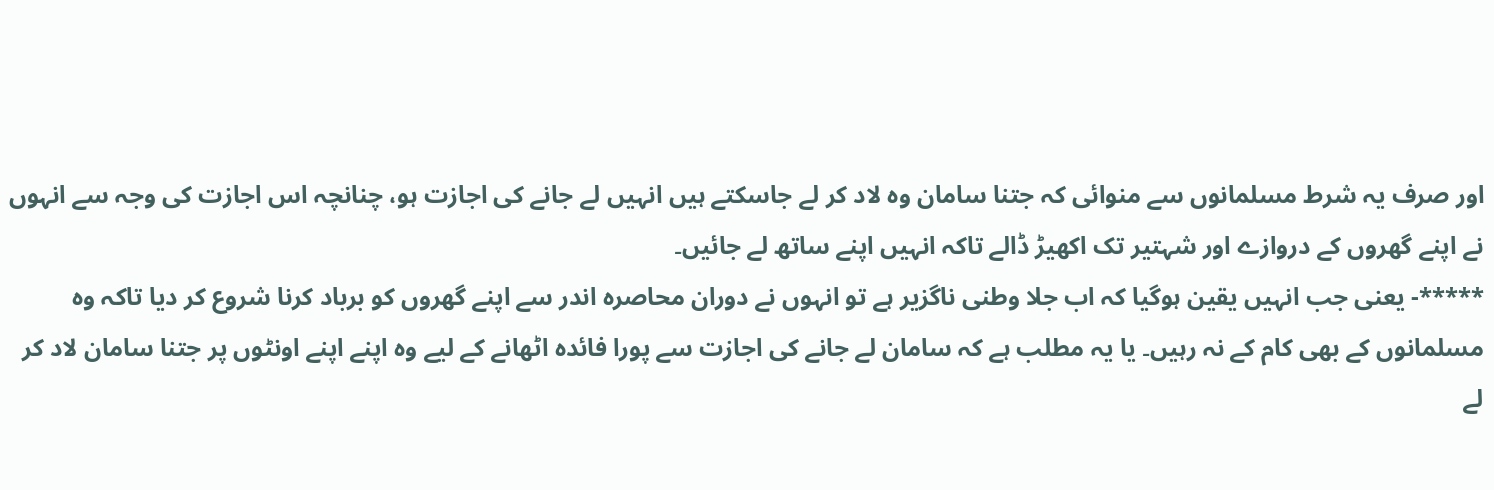اور صرف یہ شرط مسلمانوں سے منوائی کہ جتنا سامان وہ لاد کر لے جاسکتے ہیں انہیں لے جانے کی اجازت ہو، چنانچہ اس اجازت کی وجہ سے انہوں نے اپنے گھروں کے دروازے اور شہتیر تک اکھیڑ ڈالے تاکہ انہیں اپنے ساتھ لے جائیں۔
*****- یعنی جب انہیں یقین ہوگیا کہ اب جلا وطنی ناگزیر ہے تو انہوں نے دوران محاصرہ اندر سے اپنے گھروں کو برباد کرنا شروع کر دیا تاکہ وہ مسلمانوں کے بھی کام کے نہ رہیں۔ یا یہ مطلب ہے کہ سامان لے جانے کی اجازت سے پورا فائدہ اٹھانے کے لیے وہ اپنے اپنے اونٹوں پر جتنا سامان لاد کر لے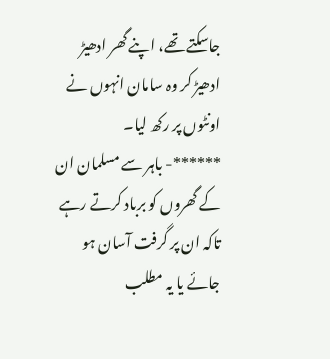جاسکتے تھے، اپنے گھر ادھیڑ ادھیڑ کر وہ سامان انہوں نے اونٹوں پر رکھ لیا۔
******- باہر سے مسلمان ان کے گھروں کو برباد کرتے رہے تاکہ ان پر گرفت آسان ہو جائے یا یہ مطلب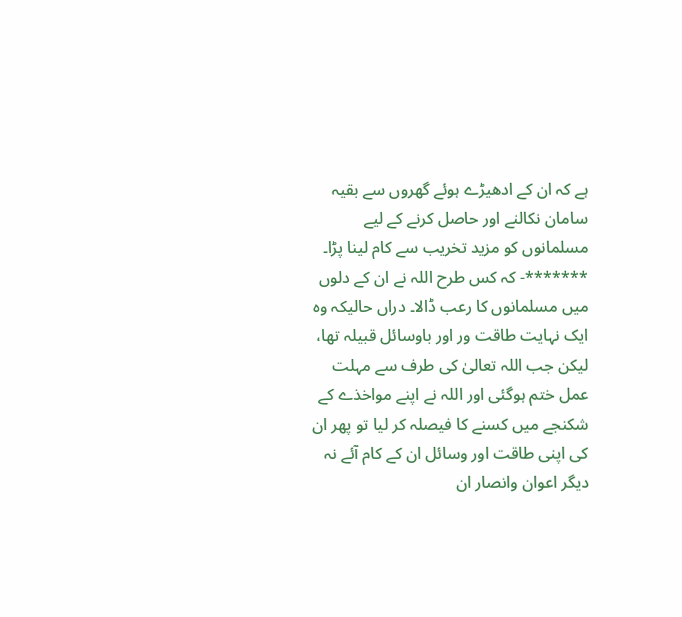ہے کہ ان کے ادھیڑے ہوئے گھروں سے بقیہ سامان نکالنے اور حاصل کرنے کے لیے مسلمانوں کو مزید تخریب سے کام لینا پڑا۔
*******- کہ کس طرح اللہ نے ان کے دلوں میں مسلمانوں کا رعب ڈالا۔ دراں حالیکہ وہ ایک نہایت طاقت ور اور باوسائل قبیلہ تھا، لیکن جب اللہ تعالیٰ کی طرف سے مہلت عمل ختم ہوگئی اور اللہ نے اپنے مواخذے کے شکنجے میں کسنے کا فیصلہ کر لیا تو پھر ان کی اپنی طاقت اور وسائل ان کے کام آئے نہ دیگر اعوان وانصار ان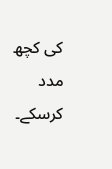کی کچھ مدد کرسکے۔